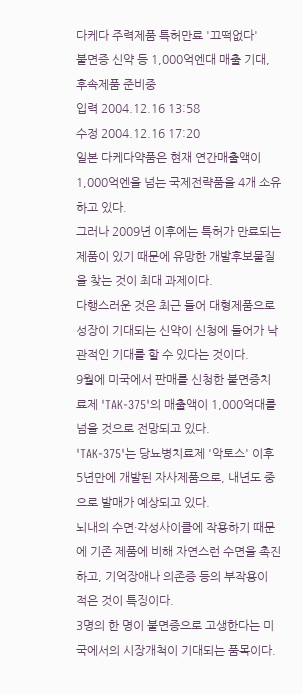다케다 주력제품 특허만료 '끄떡없다'
불면증 신약 등 1,000억엔대 매출 기대, 후속제품 준비중
입력 2004.12.16 13:58
수정 2004.12.16 17:20
일본 다케다약품은 현재 연간매출액이 1,000억엔을 넘는 국제전략품을 4개 소유하고 있다.
그러나 2009년 이후에는 특허가 만료되는 제품이 있기 때문에 유망한 개발후보물질을 찾는 것이 최대 과제이다.
다행스러운 것은 최근 들어 대형제품으로 성장이 기대되는 신약이 신청에 들어가 낙관적인 기대를 할 수 있다는 것이다.
9월에 미국에서 판매를 신청한 불면증치료제 'TAK-375'의 매출액이 1,000억대를 넘을 것으로 전망되고 있다.
'TAK-375'는 당뇨병치료제 '악토스' 이후 5년만에 개발된 자사제품으로, 내년도 중으로 발매가 예상되고 있다.
뇌내의 수면·각성사이클에 작용하기 때문에 기존 제품에 비해 자연스런 수면을 촉진하고, 기억장애나 의존증 등의 부작용이 적은 것이 특징이다.
3명의 한 명이 불면증으로 고생한다는 미국에서의 시장개척이 기대되는 품목이다.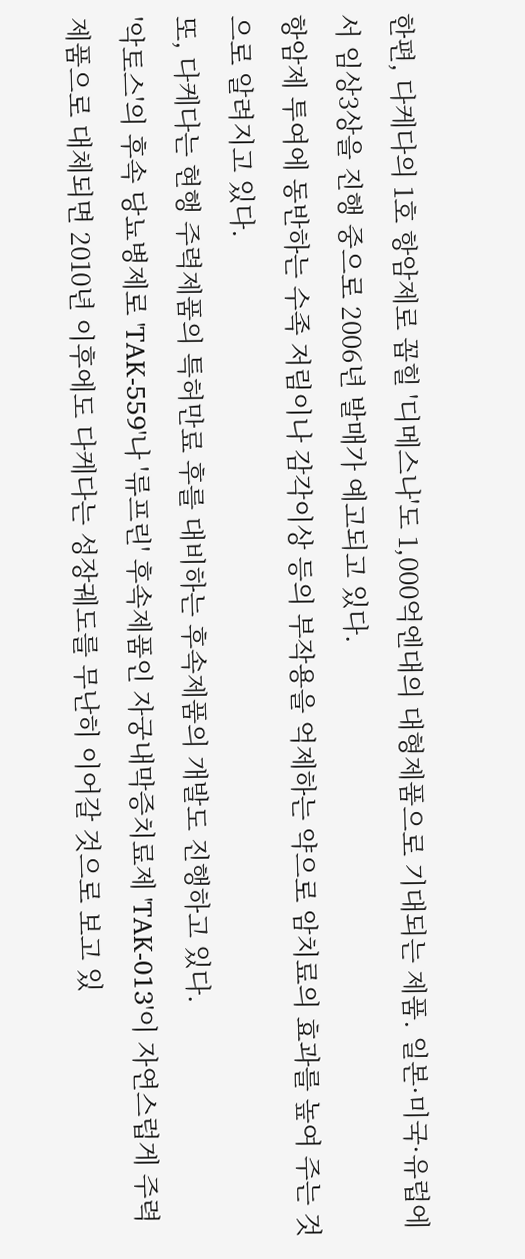한편, 다케다의 1호 항암제로 꼽힐 '디메스나'도 1,000억엔대의 대형제품으로 기대되는 제품. 일본·미국·유럽에서 임상3상을 진행 중으로 2006년 발매가 예고되고 있다.
항암제 투여에 동반하는 수족 저림이나 감각이상 등의 부작용을 억제하는 약으로 암치료의 효과를 높여 주는 것으로 알려지고 있다.
또, 다케다는 현행 주력제품의 특허만료 후를 대비하는 후속제품의 개발도 진행하고 있다.
'악토스'의 후속 당뇨병제로 'TAK-559'나 '류프린' 후속제품인 자궁내막증치료제 'TAK-013'이 자연스럽게 주력제품으로 대체되면 2010년 이후에도 다케다는 성장궤도를 무난히 이어갈 것으로 보고 있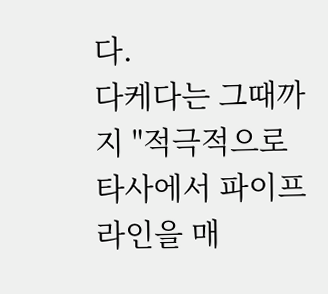다.
다케다는 그때까지 "적극적으로 타사에서 파이프라인을 매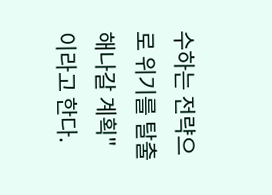수하는 전략으로 위기를 탈출해나갈 계획"이라고 한다.